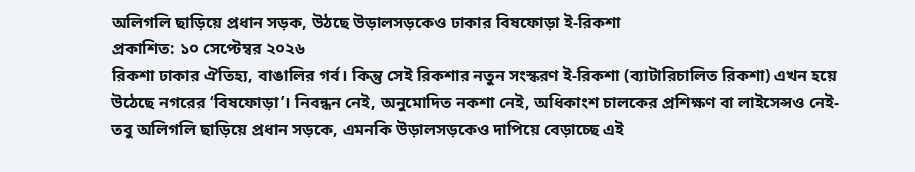অলিগলি ছাড়িয়ে প্রধান সড়ক, উঠছে উড়ালসড়কেও ঢাকার বিষফোড়া ই-রিকশা
প্রকাশিত: ১০ সেপ্টেম্বর ২০২৬
রিকশা ঢাকার ঐতিহ্য, বাঙালির গর্ব। কিন্তু সেই রিকশার নতুন সংস্করণ ই-রিকশা (ব্যাটারিচালিত রিকশা) এখন হয়ে উঠেছে নগরের ‘বিষফোড়া’। নিবন্ধন নেই, অনুমোদিত নকশা নেই, অধিকাংশ চালকের প্রশিক্ষণ বা লাইসেন্সও নেই-তবু অলিগলি ছাড়িয়ে প্রধান সড়কে, এমনকি উড়ালসড়কেও দাপিয়ে বেড়াচ্ছে এই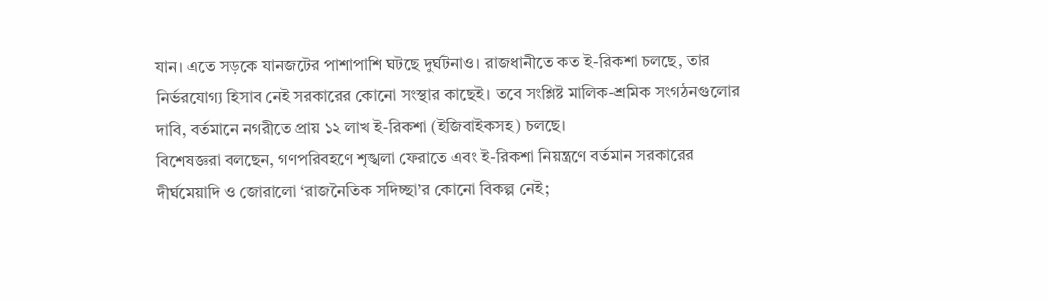যান। এতে সড়কে যানজটের পাশাপাশি ঘটছে দুর্ঘটনাও। রাজধানীতে কত ই-রিকশা চলছে, তার নির্ভরযোগ্য হিসাব নেই সরকারের কোনো সংস্থার কাছেই। তবে সংশ্লিষ্ট মালিক-শ্রমিক সংগঠনগুলোর দাবি, বর্তমানে নগরীতে প্রায় ১২ লাখ ই-রিকশা (ইজিবাইকসহ) চলছে।
বিশেষজ্ঞরা বলছেন, গণপরিবহণে শৃঙ্খলা ফেরাতে এবং ই-রিকশা নিয়ন্ত্রণে বর্তমান সরকারের দীর্ঘমেয়াদি ও জোরালো ‘রাজনৈতিক সদিচ্ছা’র কোনো বিকল্প নেই;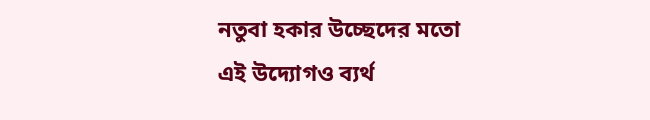নতুবা হকার উচ্ছেদের মতো এই উদ্যোগও ব্যর্থ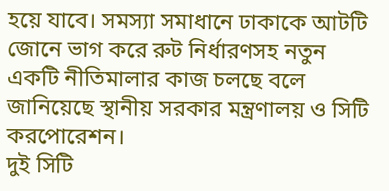হয়ে যাবে। সমস্যা সমাধানে ঢাকাকে আটটি জোনে ভাগ করে রুট নির্ধারণসহ নতুন একটি নীতিমালার কাজ চলছে বলে জানিয়েছে স্থানীয় সরকার মন্ত্রণালয় ও সিটি করপোরেশন।
দুই সিটি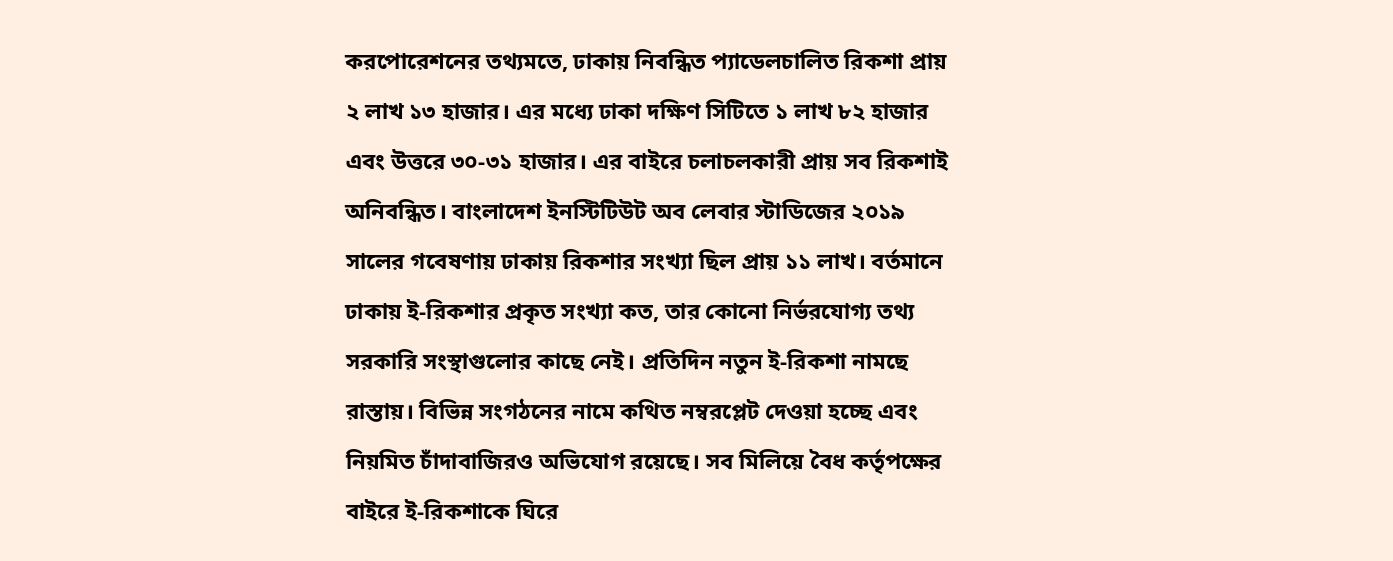করপোরেশনের তথ্যমতে, ঢাকায় নিবন্ধিত প্যাডেলচালিত রিকশা প্রায় ২ লাখ ১৩ হাজার। এর মধ্যে ঢাকা দক্ষিণ সিটিতে ১ লাখ ৮২ হাজার এবং উত্তরে ৩০-৩১ হাজার। এর বাইরে চলাচলকারী প্রায় সব রিকশাই অনিবন্ধিত। বাংলাদেশ ইনস্টিটিউট অব লেবার স্টাডিজের ২০১৯ সালের গবেষণায় ঢাকায় রিকশার সংখ্যা ছিল প্রায় ১১ লাখ। বর্তমানে ঢাকায় ই-রিকশার প্রকৃত সংখ্যা কত, তার কোনো নির্ভরযোগ্য তথ্য সরকারি সংস্থাগুলোর কাছে নেই। প্রতিদিন নতুন ই-রিকশা নামছে রাস্তায়। বিভিন্ন সংগঠনের নামে কথিত নম্বরপ্লেট দেওয়া হচ্ছে এবং নিয়মিত চাঁদাবাজিরও অভিযোগ রয়েছে। সব মিলিয়ে বৈধ কর্তৃপক্ষের বাইরে ই-রিকশাকে ঘিরে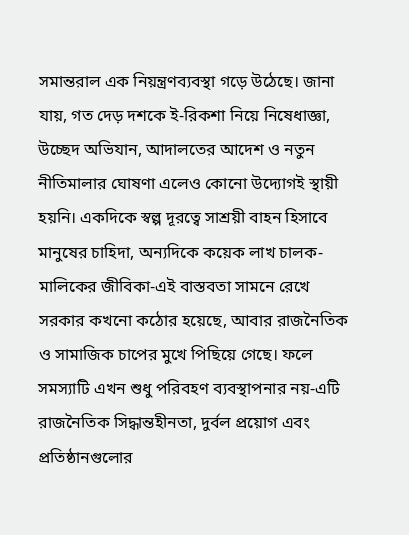সমান্তরাল এক নিয়ন্ত্রণব্যবস্থা গড়ে উঠেছে। জানা যায়, গত দেড় দশকে ই-রিকশা নিয়ে নিষেধাজ্ঞা, উচ্ছেদ অভিযান, আদালতের আদেশ ও নতুন নীতিমালার ঘোষণা এলেও কোনো উদ্যোগই স্থায়ী হয়নি। একদিকে স্বল্প দূরত্বে সাশ্রয়ী বাহন হিসাবে মানুষের চাহিদা, অন্যদিকে কয়েক লাখ চালক-মালিকের জীবিকা-এই বাস্তবতা সামনে রেখে সরকার কখনো কঠোর হয়েছে, আবার রাজনৈতিক ও সামাজিক চাপের মুখে পিছিয়ে গেছে। ফলে সমস্যাটি এখন শুধু পরিবহণ ব্যবস্থাপনার নয়-এটি রাজনৈতিক সিদ্ধান্তহীনতা, দুর্বল প্রয়োগ এবং প্রতিষ্ঠানগুলোর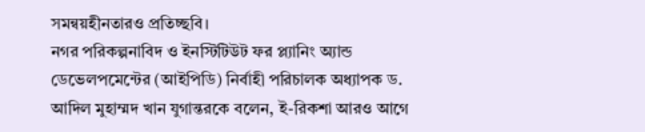সমন্বয়হীনতারও প্রতিচ্ছবি।
নগর পরিকল্পনাবিদ ও ইনস্টিটিউট ফর প্ল্যানিং অ্যান্ড ডেভেলপমেন্টের (আইপিডি) নির্বাহী পরিচালক অধ্যাপক ড. আদিল মুহাম্মদ খান যুগান্তরকে বলেন, ই-রিকশা আরও আগে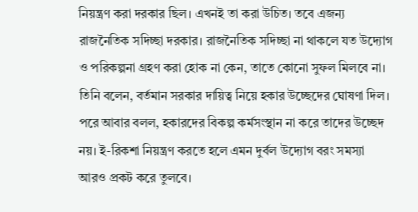নিয়ন্ত্রণ করা দরকার ছিল। এখনই তা করা উচিত। তবে এজন্য রাজনৈতিক সদিচ্ছা দরকার। রাজনৈতিক সদিচ্ছা না থাকলে যত উদ্যোগ ও পরিকল্পনা গ্রহণ করা হোক না কেন, তাতে কোনো সুফল মিলবে না। তিনি বলেন, বর্তমান সরকার দায়িত্ব নিয়ে হকার উচ্ছেদের ঘোষণা দিল। পরে আবার বলল, হকারদের বিকল্প কর্মসংস্থান না করে তাদের উচ্ছেদ নয়। ই-রিকশা নিয়ন্ত্রণ করতে হলে এমন দুর্বল উদ্যোগ বরং সমস্যা আরও প্রকট করে তুলবে।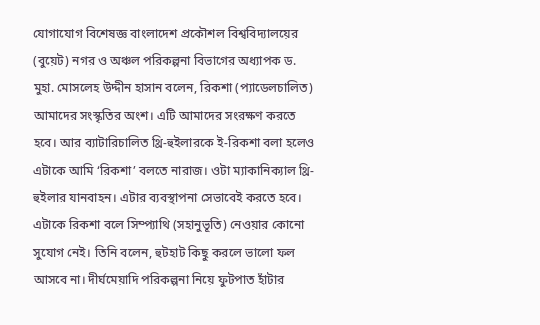যোগাযোগ বিশেষজ্ঞ বাংলাদেশ প্রকৌশল বিশ্ববিদ্যালয়ের (বুয়েট) নগর ও অঞ্চল পরিকল্পনা বিভাগের অধ্যাপক ড. মুহা. মোসলেহ উদ্দীন হাসান বলেন, রিকশা (প্যাডেলচালিত) আমাদের সংস্কৃতির অংশ। এটি আমাদের সংরক্ষণ করতে হবে। আর ব্যাটারিচালিত থ্রি-হুইলারকে ই-রিকশা বলা হলেও এটাকে আমি ‘রিকশা’ বলতে নারাজ। ওটা ম্যাকানিক্যাল থ্রি-হুইলার যানবাহন। এটার ব্যবস্থাপনা সেভাবেই করতে হবে। এটাকে রিকশা বলে সিম্প্যাথি (সহানুভূতি) নেওয়ার কোনো সুযোগ নেই। তিনি বলেন, হুটহাট কিছু করলে ভালো ফল আসবে না। দীর্ঘমেয়াদি পরিকল্পনা নিয়ে ফুটপাত হাঁটার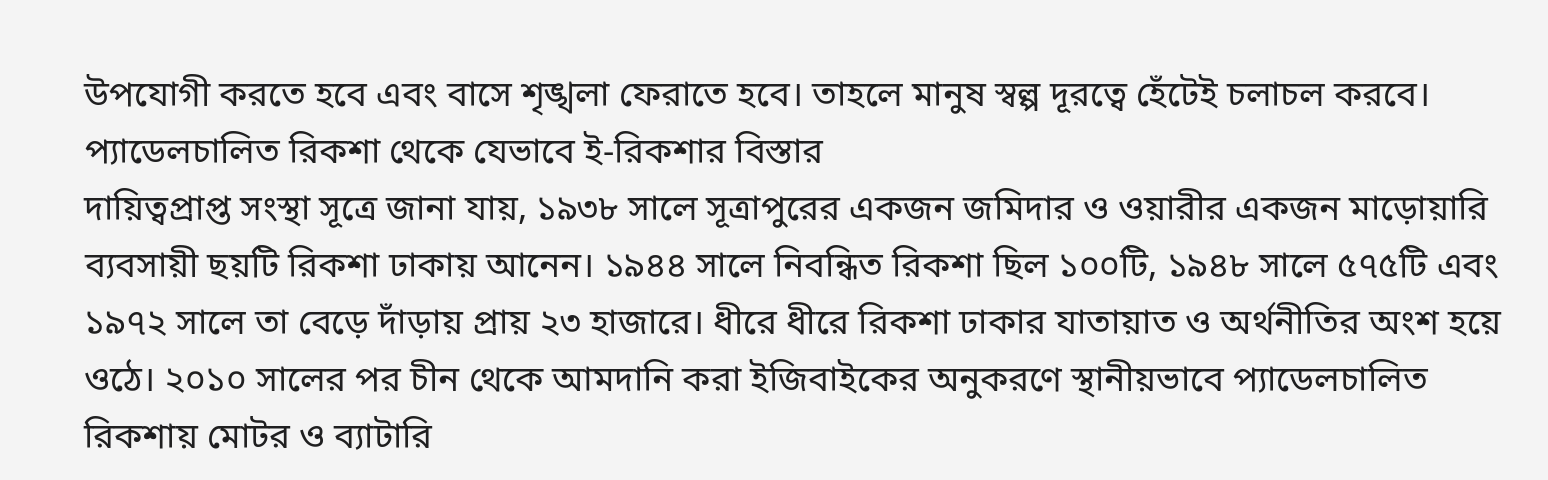উপযোগী করতে হবে এবং বাসে শৃঙ্খলা ফেরাতে হবে। তাহলে মানুষ স্বল্প দূরত্বে হেঁটেই চলাচল করবে।
প্যাডেলচালিত রিকশা থেকে যেভাবে ই-রিকশার বিস্তার
দায়িত্বপ্রাপ্ত সংস্থা সূত্রে জানা যায়, ১৯৩৮ সালে সূত্রাপুরের একজন জমিদার ও ওয়ারীর একজন মাড়োয়ারি ব্যবসায়ী ছয়টি রিকশা ঢাকায় আনেন। ১৯৪৪ সালে নিবন্ধিত রিকশা ছিল ১০০টি, ১৯৪৮ সালে ৫৭৫টি এবং ১৯৭২ সালে তা বেড়ে দাঁড়ায় প্রায় ২৩ হাজারে। ধীরে ধীরে রিকশা ঢাকার যাতায়াত ও অর্থনীতির অংশ হয়ে ওঠে। ২০১০ সালের পর চীন থেকে আমদানি করা ইজিবাইকের অনুকরণে স্থানীয়ভাবে প্যাডেলচালিত রিকশায় মোটর ও ব্যাটারি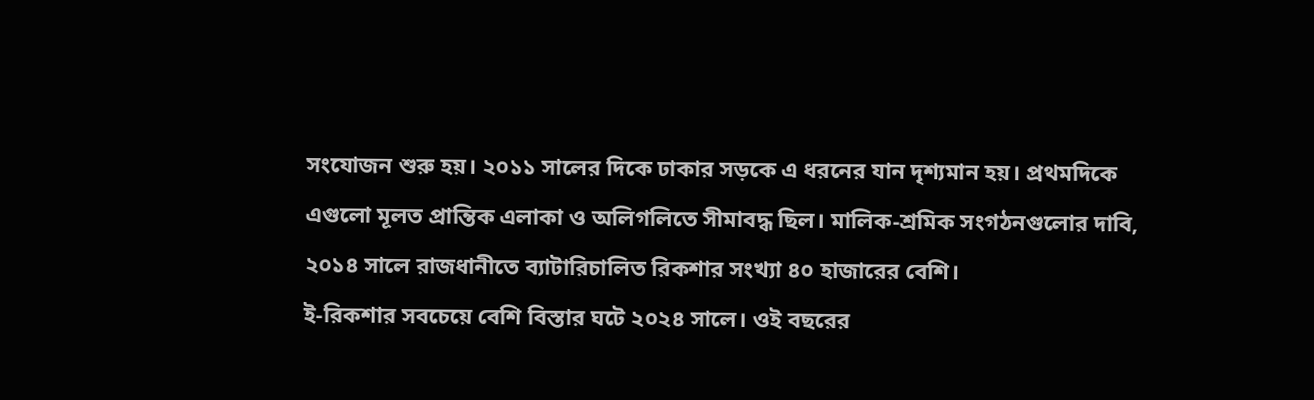সংযোজন শুরু হয়। ২০১১ সালের দিকে ঢাকার সড়কে এ ধরনের যান দৃশ্যমান হয়। প্রথমদিকে এগুলো মূলত প্রান্তিক এলাকা ও অলিগলিতে সীমাবদ্ধ ছিল। মালিক-শ্রমিক সংগঠনগুলোর দাবি, ২০১৪ সালে রাজধানীতে ব্যাটারিচালিত রিকশার সংখ্যা ৪০ হাজারের বেশি।
ই-রিকশার সবচেয়ে বেশি বিস্তার ঘটে ২০২৪ সালে। ওই বছরের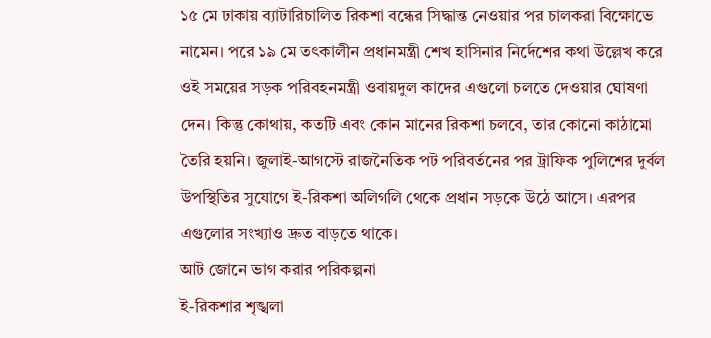১৫ মে ঢাকায় ব্যাটারিচালিত রিকশা বন্ধের সিদ্ধান্ত নেওয়ার পর চালকরা বিক্ষোভে নামেন। পরে ১৯ মে তৎকালীন প্রধানমন্ত্রী শেখ হাসিনার নির্দেশের কথা উল্লেখ করে ওই সময়ের সড়ক পরিবহনমন্ত্রী ওবায়দুল কাদের এগুলো চলতে দেওয়ার ঘোষণা দেন। কিন্তু কোথায়, কতটি এবং কোন মানের রিকশা চলবে, তার কোনো কাঠামো তৈরি হয়নি। জুলাই-আগস্টে রাজনৈতিক পট পরিবর্তনের পর ট্রাফিক পুলিশের দুর্বল উপস্থিতির সুযোগে ই-রিকশা অলিগলি থেকে প্রধান সড়কে উঠে আসে। এরপর এগুলোর সংখ্যাও দ্রুত বাড়তে থাকে।
আট জোনে ভাগ করার পরিকল্পনা
ই-রিকশার শৃঙ্খলা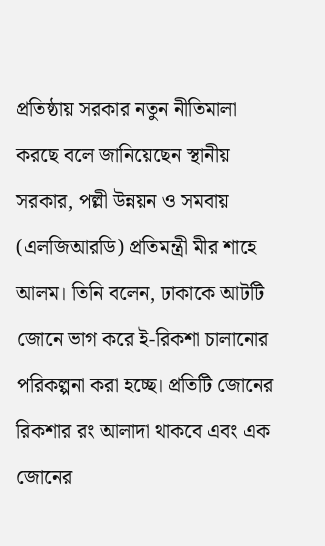প্রতিষ্ঠায় সরকার নতুন নীতিমালা করছে বলে জানিয়েছেন স্থানীয় সরকার, পল্লী উন্নয়ন ও সমবায় (এলজিআরডি) প্রতিমন্ত্রী মীর শাহে আলম। তিনি বলেন, ঢাকাকে আটটি জোনে ভাগ করে ই-রিকশা চালানোর পরিকল্পনা করা হচ্ছে। প্রতিটি জোনের রিকশার রং আলাদা থাকবে এবং এক জোনের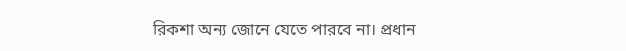রিকশা অন্য জোনে যেতে পারবে না। প্রধান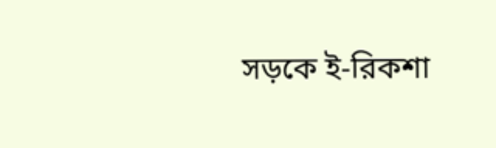সড়কে ই-রিকশা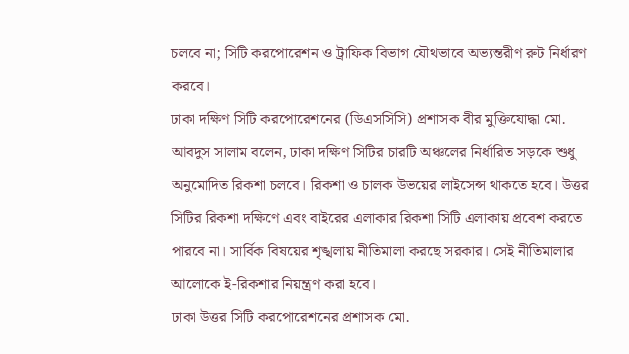চলবে না; সিটি করপোরেশন ও ট্রাফিক বিভাগ যৌথভাবে অভ্যন্তরীণ রুট নির্ধারণ করবে।
ঢাকা দক্ষিণ সিটি করপোরেশনের (ডিএসসিসি) প্রশাসক বীর মুক্তিযোদ্ধা মো. আবদুস সালাম বলেন, ঢাকা দক্ষিণ সিটির চারটি অঞ্চলের নির্ধারিত সড়কে শুধু অনুমোদিত রিকশা চলবে। রিকশা ও চালক উভয়ের লাইসেন্স থাকতে হবে। উত্তর সিটির রিকশা দক্ষিণে এবং বাইরের এলাকার রিকশা সিটি এলাকায় প্রবেশ করতে পারবে না। সার্বিক বিষয়ের শৃঙ্খলায় নীতিমালা করছে সরকার। সেই নীতিমালার আলোকে ই-রিকশার নিয়ন্ত্রণ করা হবে।
ঢাকা উত্তর সিটি করপোরেশনের প্রশাসক মো.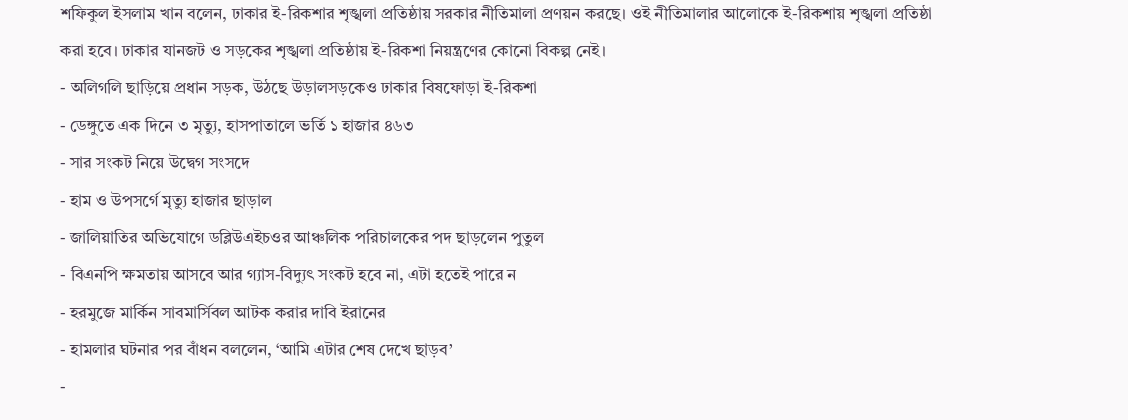শফিকুল ইসলাম খান বলেন, ঢাকার ই-রিকশার শৃঙ্খলা প্রতিষ্ঠায় সরকার নীতিমালা প্রণয়ন করছে। ওই নীতিমালার আলোকে ই-রিকশায় শৃঙ্খলা প্রতিষ্ঠা করা হবে। ঢাকার যানজট ও সড়কের শৃঙ্খলা প্রতিষ্ঠায় ই-রিকশা নিয়ন্ত্রণের কোনো বিকল্প নেই।
- অলিগলি ছাড়িয়ে প্রধান সড়ক, উঠছে উড়ালসড়কেও ঢাকার বিষফোড়া ই-রিকশা
- ডেঙ্গুতে এক দিনে ৩ মৃত্যু, হাসপাতালে ভর্তি ১ হাজার ৪৬৩
- সার সংকট নিয়ে উদ্বেগ সংসদে
- হাম ও উপসর্গে মৃত্যু হাজার ছাড়াল
- জালিয়াতির অভিযোগে ডব্লিউএইচওর আঞ্চলিক পরিচালকের পদ ছাড়লেন পুতুল
- বিএনপি ক্ষমতায় আসবে আর গ্যাস-বিদ্যুৎ সংকট হবে না, এটা হতেই পারে ন
- হরমুজে মার্কিন সাবমার্সিবল আটক করার দাবি ইরানের
- হামলার ঘটনার পর বাঁধন বললেন, ‘আমি এটার শেষ দেখে ছাড়ব’
-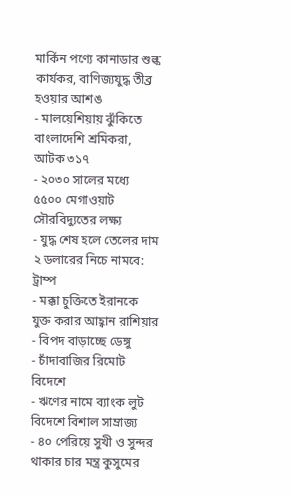মার্কিন পণ্যে কানাডার শুল্ক কার্যকর, বাণিজ্যযুদ্ধ তীব্র হওয়ার আশঙ
- মালয়েশিয়ায় ঝুঁকিতে বাংলাদেশি শ্রমিকরা, আটক ৩১৭
- ২০৩০ সালের মধ্যে ৫৫০০ মেগাওয়াট সৌরবিদ্যুতের লক্ষ্য
- যুদ্ধ শেষ হলে তেলের দাম ২ ডলারের নিচে নামবে: ট্রাম্প
- মক্কা চুক্তিতে ইরানকে যুক্ত করার আহ্বান রাশিয়ার
- বিপদ বাড়াচ্ছে ডেঙ্গু
- চাঁদাবাজির রিমোট বিদেশে
- ঋণের নামে ব্যাংক লুট বিদেশে বিশাল সাম্রাজ্য
- ৪০ পেরিয়ে সুখী ও সুন্দর থাকার চার মন্ত্র কুসুমের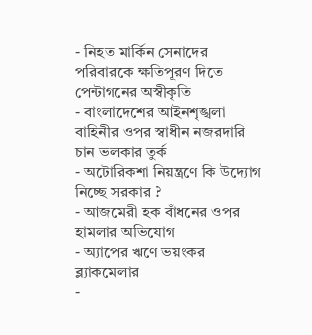- নিহত মার্কিন সেনাদের পরিবারকে ক্ষতিপূরণ দিতে পেন্টাগনের অস্বীকৃতি
- বাংলাদেশের আইনশৃঙ্খলা বাহিনীর ওপর স্বাধীন নজরদারি চান ভলকার তুর্ক
- অটোরিকশা নিয়ন্ত্রণে কি উদ্যোগ নিচ্ছে সরকার ?
- আজমেরী হক বাঁধনের ওপর হামলার অভিযোগ
- অ্যাপের ঋণে ভয়ংকর ব্ল্যাকমেলার
-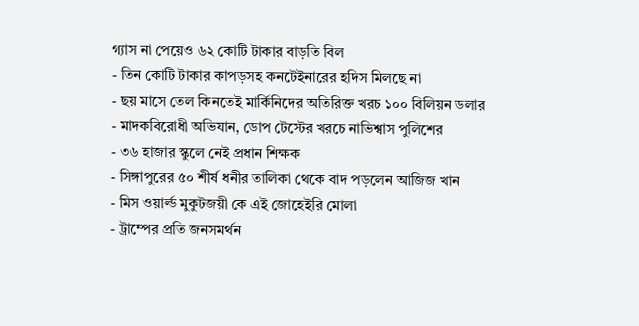গ্যাস না পেয়েও ৬২ কোটি টাকার বাড়তি বিল
- তিন কোটি টাকার কাপড়সহ কনটেইনারের হদিস মিলছে না
- ছয় মাসে তেল কিনতেই মার্কিনিদের অতিরিক্ত খরচ ১০০ বিলিয়ন ডলার
- মাদকবিরোধী অভিযান, ডোপ টেস্টের খরচে নাভিশ্বাস পুলিশের
- ৩৬ হাজার স্কুলে নেই প্রধান শিক্ষক
- সিঙ্গাপুরের ৫০ শীর্ষ ধনীর তালিকা থেকে বাদ পড়লেন আজিজ খান
- মিস ওয়ার্ল্ড মুকুটজয়ী কে এই জোহেইরি মোলা
- ট্রাম্পের প্রতি জনসমর্থন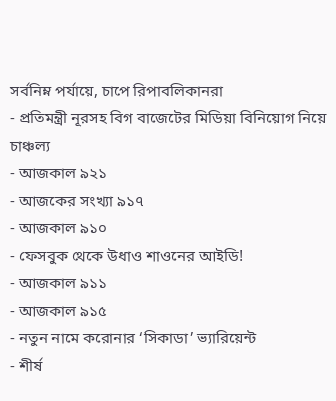সর্বনিম্ন পর্যায়ে, চাপে রিপাবলিকানরা
- প্রতিমন্ত্রী নূরসহ বিগ বাজেটের মিডিয়া বিনিয়োগ নিয়ে চাঞ্চল্য
- আজকাল ৯২১
- আজকের সংখ্যা ৯১৭
- আজকাল ৯১০
- ফেসবুক থেকে উধাও শাওনের আইডি!
- আজকাল ৯১১
- আজকাল ৯১৫
- নতুন নামে করোনার ‘সিকাডা’ ভ্যারিয়েন্ট
- শীর্ষ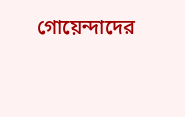গোয়েন্দাদের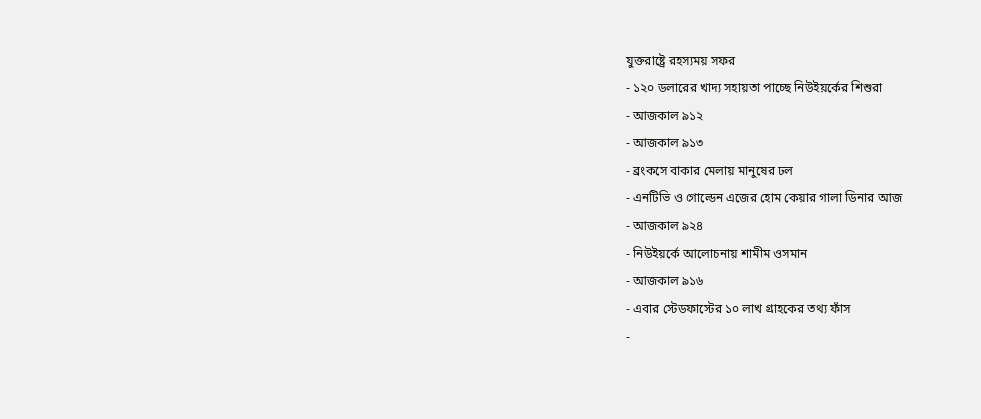যুক্তরাষ্ট্রে রহস্যময় সফর
- ১২০ ডলারের খাদ্য সহায়তা পাচ্ছে নিউইয়র্কের শিশুরা
- আজকাল ৯১২
- আজকাল ৯১৩
- ব্রংকসে বাকার মেলায় মানুষের ঢল
- এনটিভি ও গোল্ডেন এজের হোম কেয়ার গালা ডিনার আজ
- আজকাল ৯২৪
- নিউইয়র্কে আলোচনায় শামীম ওসমান
- আজকাল ৯১৬
- এবার স্টেডফাস্টের ১০ লাখ গ্রাহকের তথ্য ফাঁস
-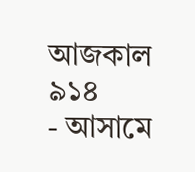আজকাল ৯১৪
- আসামে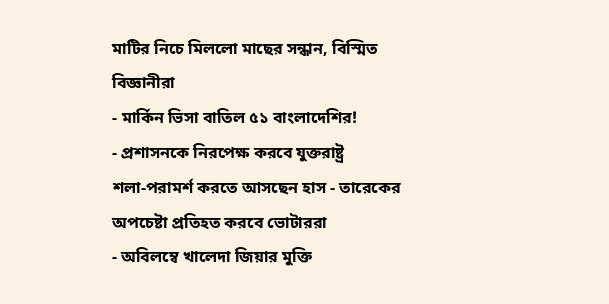মাটির নিচে মিললো মাছের সন্ধান, বিস্মিত বিজ্ঞানীরা
- মার্কিন ভিসা বাতিল ৫১ বাংলাদেশির!
- প্রশাসনকে নিরপেক্ষ করবে যুক্তরাষ্ট্র
শলা-পরামর্শ করতে আসছেন হাস - তারেকের অপচেষ্টা প্রতিহত করবে ভোটাররা
- অবিলম্বে খালেদা জিয়ার মুক্তি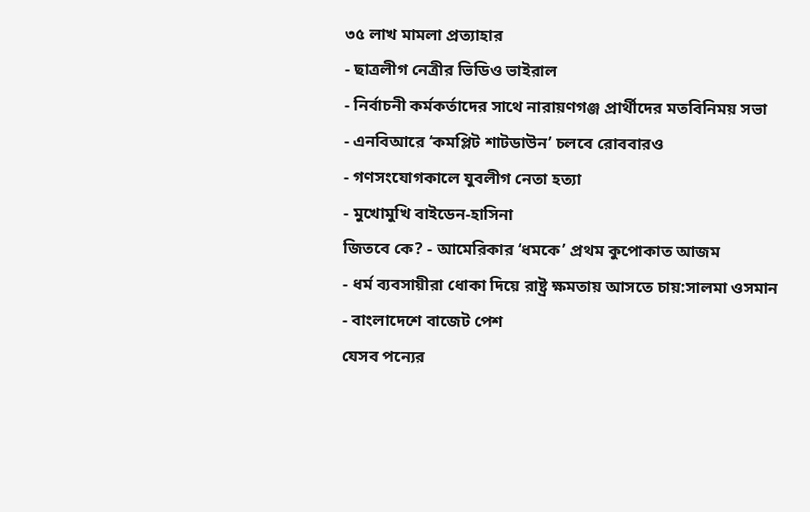৩৫ লাখ মামলা প্রত্যাহার
- ছাত্রলীগ নেত্রীর ভিডিও ভাইরাল
- নির্বাচনী কর্মকর্তাদের সাথে নারায়ণগঞ্জ প্রার্থীদের মতবিনিময় সভা
- এনবিআরে ‘কমপ্লিট শাটডাউন’ চলবে রোববারও
- গণসংযোগকালে যুবলীগ নেতা হত্যা
- মুখোমুখি বাইডেন-হাসিনা
জিতবে কে? - আমেরিকার ‘ধমকে’ প্রথম কুপোকাত আজম
- ধর্ম ব্যবসায়ীরা ধোকা দিয়ে রাষ্ট্র ক্ষমতায় আসতে চায়:সালমা ওসমান
- বাংলাদেশে বাজেট পেশ
যেসব পন্যের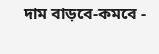দাম বাড়বে-কমবে -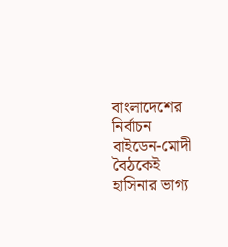বাংলাদেশের নির্বাচন
বাইডেন-মোদী বৈঠকেই হাসিনার ভাগ্য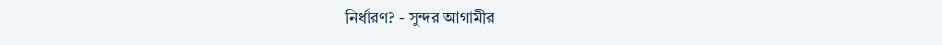নির্ধারণ? - সুন্দর আগামীর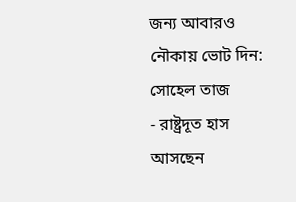জন্য আবারও নৌকায় ভোট দিন: সোহেল তাজ
- রাষ্ট্রদূত হাস আসছেন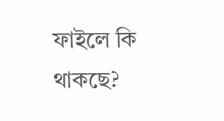ফাইলে কি থাকছে?